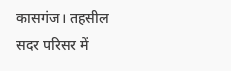कासगंज। तहसील सदर परिसर में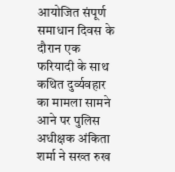आयोजित संपूर्ण समाधान दिवस के दौरान एक फरियादी के साथ कथित दुर्व्यवहार का मामला सामने आने पर पुलिस अधीक्षक अंकिता शर्मा ने सख्त रुख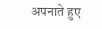अपनाते हुए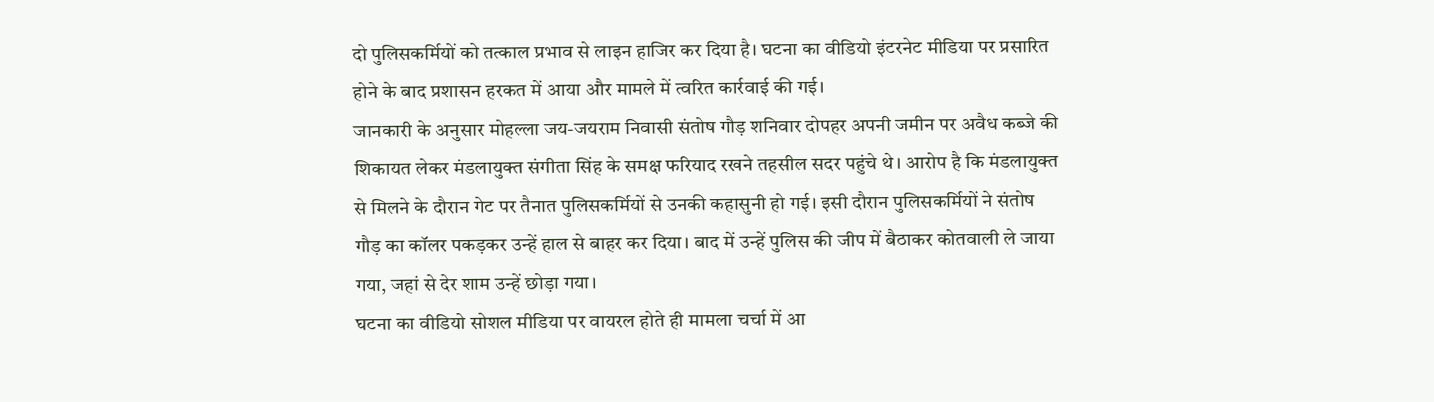दो पुलिसकर्मियों को तत्काल प्रभाव से लाइन हाजिर कर दिया है। घटना का वीडियो इंटरनेट मीडिया पर प्रसारित होने के बाद प्रशासन हरकत में आया और मामले में त्वरित कार्रवाई की गई।
जानकारी के अनुसार मोहल्ला जय-जयराम निवासी संतोष गौड़ शनिवार दोपहर अपनी जमीन पर अवैध कब्जे की शिकायत लेकर मंडलायुक्त संगीता सिंह के समक्ष फरियाद रखने तहसील सदर पहुंचे थे। आरोप है कि मंडलायुक्त से मिलने के दौरान गेट पर तैनात पुलिसकर्मियों से उनकी कहासुनी हो गई। इसी दौरान पुलिसकर्मियों ने संतोष गौड़ का कॉलर पकड़कर उन्हें हाल से बाहर कर दिया। बाद में उन्हें पुलिस की जीप में बैठाकर कोतवाली ले जाया गया, जहां से देर शाम उन्हें छोड़ा गया।
घटना का वीडियो सोशल मीडिया पर वायरल होते ही मामला चर्चा में आ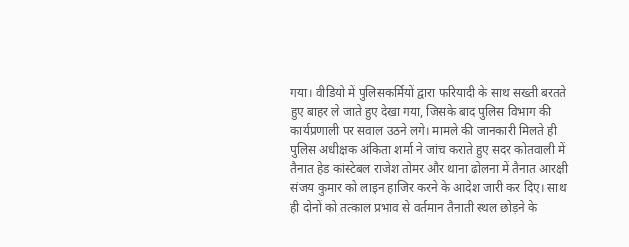गया। वीडियो में पुलिसकर्मियों द्वारा फरियादी के साथ सख्ती बरतते हुए बाहर ले जाते हुए देखा गया, जिसके बाद पुलिस विभाग की कार्यप्रणाली पर सवाल उठने लगे। मामले की जानकारी मिलते ही पुलिस अधीक्षक अंकिता शर्मा ने जांच कराते हुए सदर कोतवाली में तैनात हेड कांस्टेबल राजेश तोमर और थाना ढोलना में तैनात आरक्षी संजय कुमार को लाइन हाजिर करने के आदेश जारी कर दिए। साथ ही दोनों को तत्काल प्रभाव से वर्तमान तैनाती स्थल छोड़ने के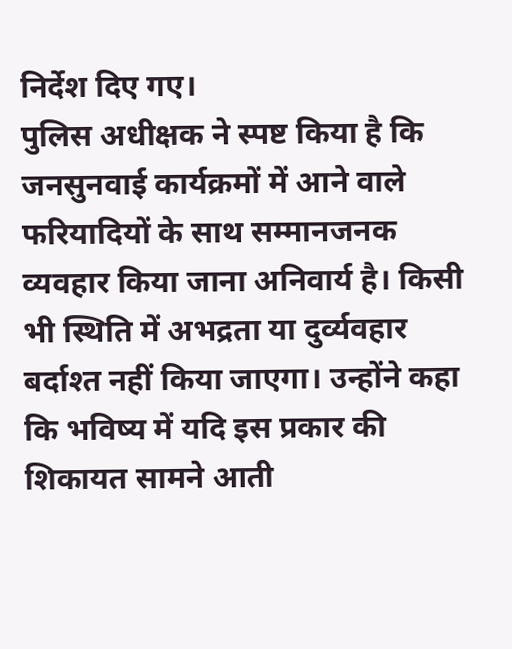निर्देश दिए गए।
पुलिस अधीक्षक ने स्पष्ट किया है कि जनसुनवाई कार्यक्रमों में आने वाले फरियादियों के साथ सम्मानजनक व्यवहार किया जाना अनिवार्य है। किसी भी स्थिति में अभद्रता या दुर्व्यवहार बर्दाश्त नहीं किया जाएगा। उन्होंने कहा कि भविष्य में यदि इस प्रकार की शिकायत सामने आती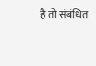है तो संबंधित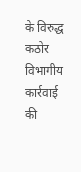के विरुद्ध कठोर विभागीय कार्रवाई की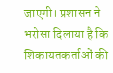जाएगी। प्रशासन ने भरोसा दिलाया है कि शिकायतकर्ताओं की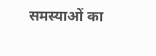समस्याओं का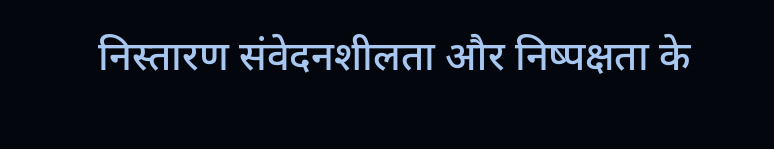निस्तारण संवेदनशीलता और निष्पक्षता के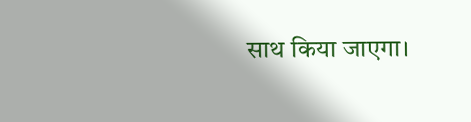साथ किया जाएगा।